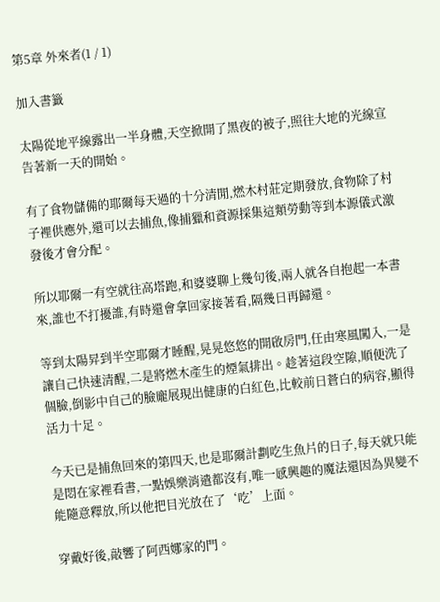第5章 外來者(1 / 1)

加入書籤

太陽從地平線露出一半身體,天空掀開了黑夜的被子,照往大地的光線宣告著新一天的開始。

有了食物儲備的耶爾每天過的十分清閒,燃木村莊定期發放,食物除了村子裡供應外,還可以去捕魚,像捕獵和資源採集這類勞動等到本源儀式激發後才會分配。

所以耶爾一有空就往高塔跑,和婆婆聊上幾句後,兩人就各自抱起一本書來,誰也不打擾誰,有時還會拿回家接著看,隔幾日再歸還。

等到太陽昇到半空耶爾才睡醒,晃晃悠悠的開啟房門,任由寒風闖入,一是讓自己快速清醒,二是將燃木產生的煙氣排出。趁著這段空隙,順便洗了個臉,倒影中自己的臉龐展現出健康的白紅色,比較前日蒼白的病容,顯得活力十足。

今天已是捕魚回來的第四天,也是耶爾計劃吃生魚片的日子,每天就只能是悶在家裡看書,一點娛樂消遣都沒有,唯一感興趣的魔法還因為異變不能隨意釋放,所以他把目光放在了‘吃’上面。

穿戴好後,敲響了阿西娜家的門。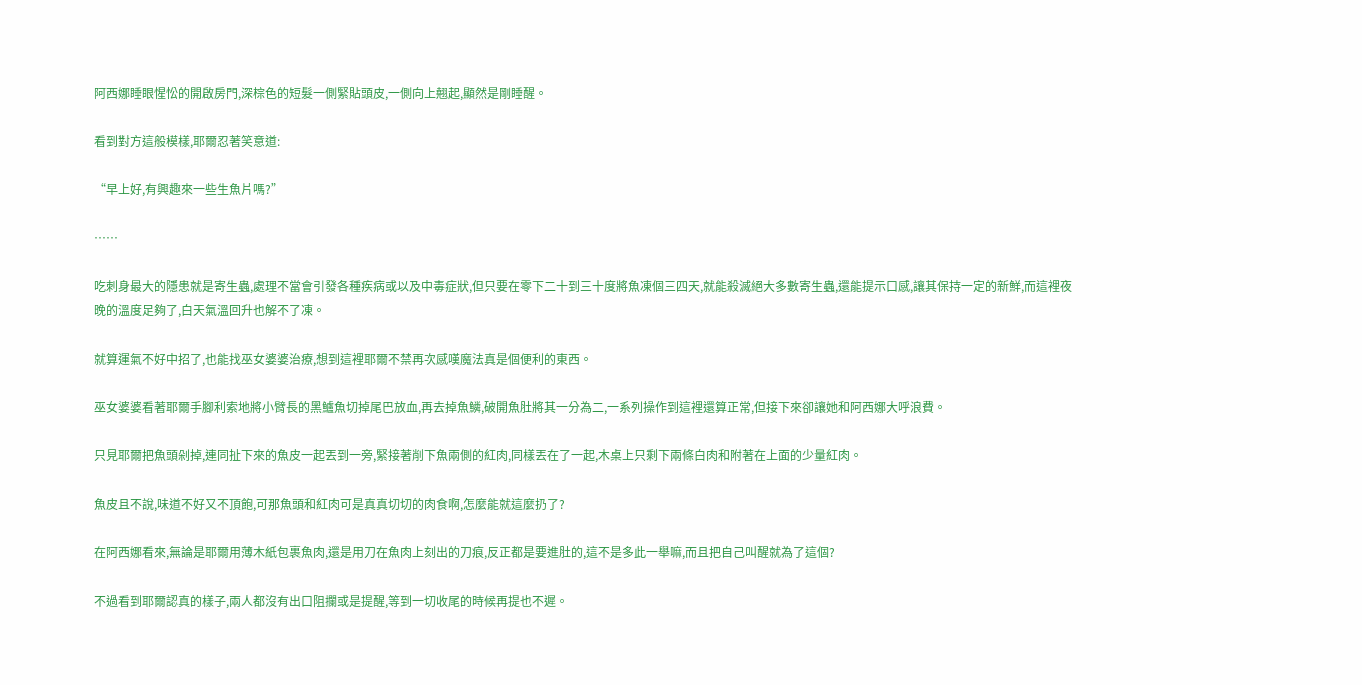阿西娜睡眼惺忪的開啟房門,深棕色的短髮一側緊貼頭皮,一側向上翹起,顯然是剛睡醒。

看到對方這般模樣,耶爾忍著笑意道:

“早上好,有興趣來一些生魚片嗎?”

……

吃刺身最大的隱患就是寄生蟲,處理不當會引發各種疾病或以及中毒症狀,但只要在零下二十到三十度將魚凍個三四天,就能殺滅絕大多數寄生蟲,還能提示口感,讓其保持一定的新鮮,而這裡夜晚的溫度足夠了,白天氣溫回升也解不了凍。

就算運氣不好中招了,也能找巫女婆婆治療,想到這裡耶爾不禁再次感嘆魔法真是個便利的東西。

巫女婆婆看著耶爾手腳利索地將小臂長的黑鱸魚切掉尾巴放血,再去掉魚鱗,破開魚肚將其一分為二,一系列操作到這裡還算正常,但接下來卻讓她和阿西娜大呼浪費。

只見耶爾把魚頭剁掉,連同扯下來的魚皮一起丟到一旁,緊接著削下魚兩側的紅肉,同樣丟在了一起,木桌上只剩下兩條白肉和附著在上面的少量紅肉。

魚皮且不說,味道不好又不頂飽,可那魚頭和紅肉可是真真切切的肉食啊,怎麼能就這麼扔了?

在阿西娜看來,無論是耶爾用薄木紙包裹魚肉,還是用刀在魚肉上刻出的刀痕,反正都是要進肚的,這不是多此一舉嘛,而且把自己叫醒就為了這個?

不過看到耶爾認真的樣子,兩人都沒有出口阻攔或是提醒,等到一切收尾的時候再提也不遲。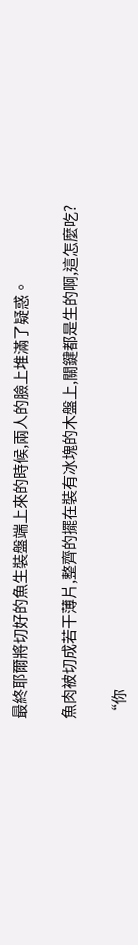最終耶爾將切好的魚生裝盤端上來的時候,兩人的臉上堆滿了疑惑。

魚肉被切成若干薄片,整齊的擺在裝有冰塊的木盤上,關鍵都是生的啊,這怎麼吃?

“你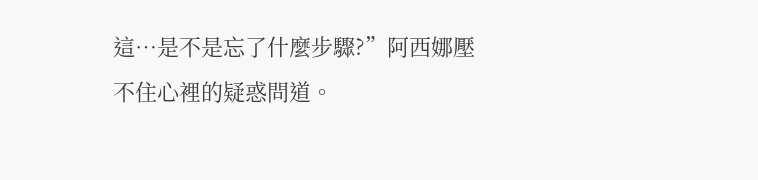這…是不是忘了什麼步驟?”阿西娜壓不住心裡的疑惑問道。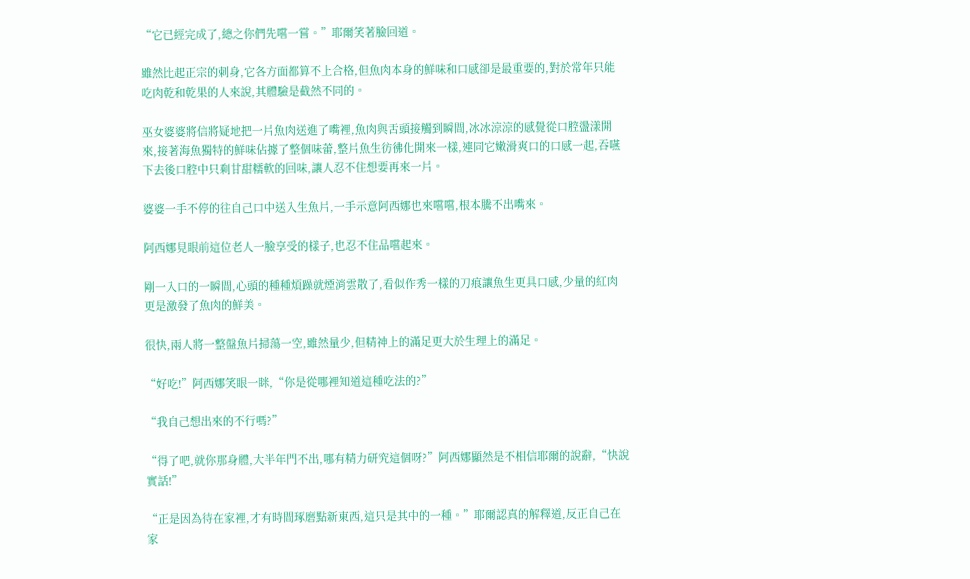“它已經完成了,總之你們先嚐一嘗。”耶爾笑著臉回道。

雖然比起正宗的刺身,它各方面都算不上合格,但魚肉本身的鮮味和口感卻是最重要的,對於常年只能吃肉乾和乾果的人來說,其體驗是截然不同的。

巫女婆婆將信將疑地把一片魚肉送進了嘴裡,魚肉與舌頭接觸到瞬間,冰冰涼涼的感覺從口腔盪漾開來,接著海魚獨特的鮮味佔據了整個味蕾,整片魚生彷彿化開來一樣,連同它嫩滑爽口的口感一起,吞嚥下去後口腔中只剩甘甜糯軟的回味,讓人忍不住想要再來一片。

婆婆一手不停的往自己口中送入生魚片,一手示意阿西娜也來嚐嚐,根本騰不出嘴來。

阿西娜見眼前這位老人一臉享受的樣子,也忍不住品嚐起來。

剛一入口的一瞬間,心頭的種種煩躁就煙消雲散了,看似作秀一樣的刀痕讓魚生更具口感,少量的紅肉更是激發了魚肉的鮮美。

很快,兩人將一整盤魚片掃蕩一空,雖然量少,但精神上的滿足更大於生理上的滿足。

“好吃!”阿西娜笑眼一眯,“你是從哪裡知道這種吃法的?”

“我自己想出來的不行嗎?”

“得了吧,就你那身體,大半年門不出,哪有精力研究這個呀?”阿西娜顯然是不相信耶爾的說辭,“快說實話!”

“正是因為待在家裡,才有時間琢磨點新東西,這只是其中的一種。”耶爾認真的解釋道,反正自己在家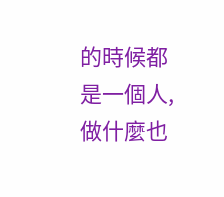的時候都是一個人,做什麼也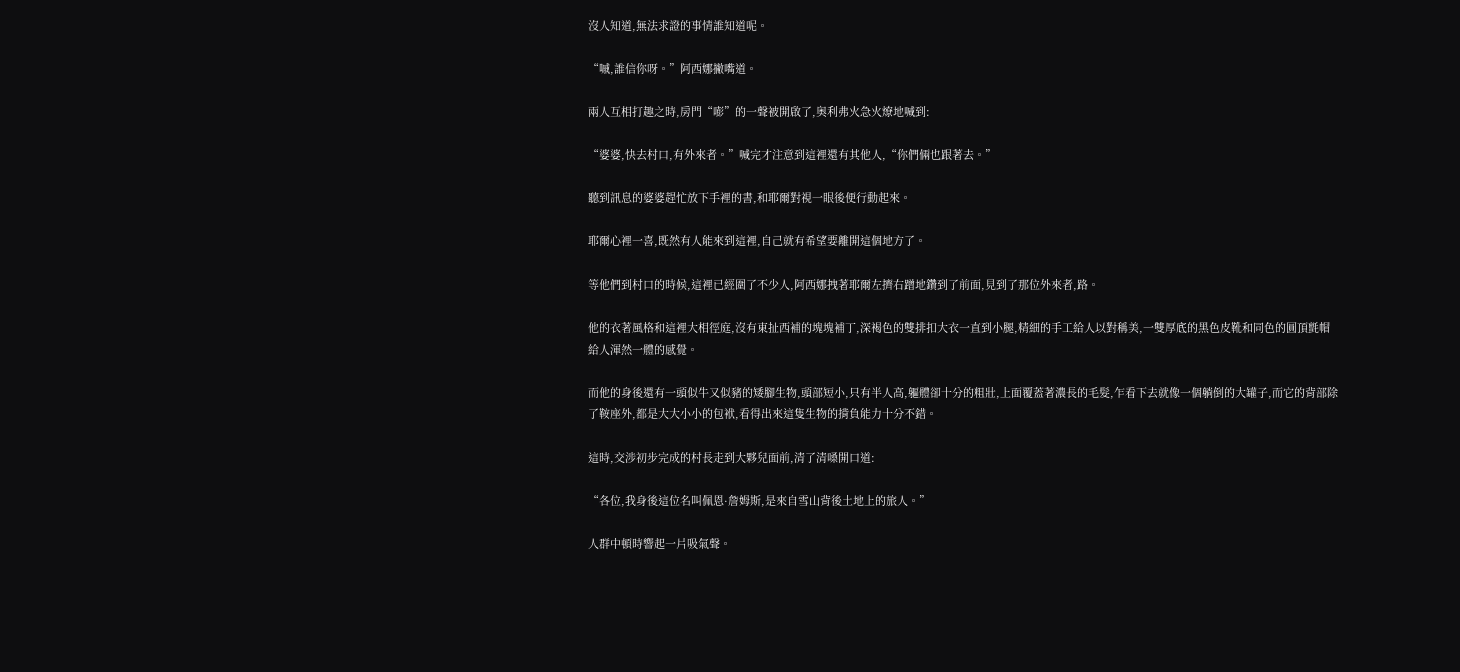沒人知道,無法求證的事情誰知道呢。

“嘁,誰信你呀。”阿西娜撇嘴道。

兩人互相打趣之時,房門“嘭”的一聲被開啟了,奧利弗火急火燎地喊到:

“婆婆,快去村口,有外來者。”喊完才注意到這裡還有其他人,“你們倆也跟著去。”

聽到訊息的婆婆趕忙放下手裡的書,和耶爾對視一眼後便行動起來。

耶爾心裡一喜,既然有人能來到這裡,自己就有希望要離開這個地方了。

等他們到村口的時候,這裡已經圍了不少人,阿西娜拽著耶爾左擠右蹭地鑽到了前面,見到了那位外來者,路。

他的衣著風格和這裡大相徑庭,沒有東扯西補的塊塊補丁,深褐色的雙排扣大衣一直到小腿,精細的手工給人以對稱美,一雙厚底的黑色皮靴和同色的圓頂氈帽給人渾然一體的感覺。

而他的身後還有一頭似牛又似豬的矮腳生物,頭部短小,只有半人高,軀體卻十分的粗壯,上面覆蓋著濃長的毛髮,乍看下去就像一個躺倒的大罐子,而它的背部除了鞍座外,都是大大小小的包袱,看得出來這隻生物的揹負能力十分不錯。

這時,交涉初步完成的村長走到大夥兒面前,清了清嗓開口道:

“各位,我身後這位名叫佩恩·詹姆斯,是來自雪山背後土地上的旅人。”

人群中頓時響起一片吸氣聲。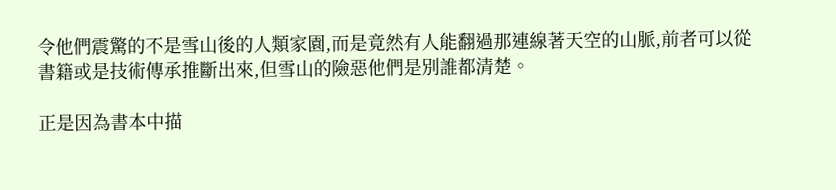令他們震驚的不是雪山後的人類家園,而是竟然有人能翻過那連線著天空的山脈,前者可以從書籍或是技術傳承推斷出來,但雪山的險惡他們是別誰都清楚。

正是因為書本中描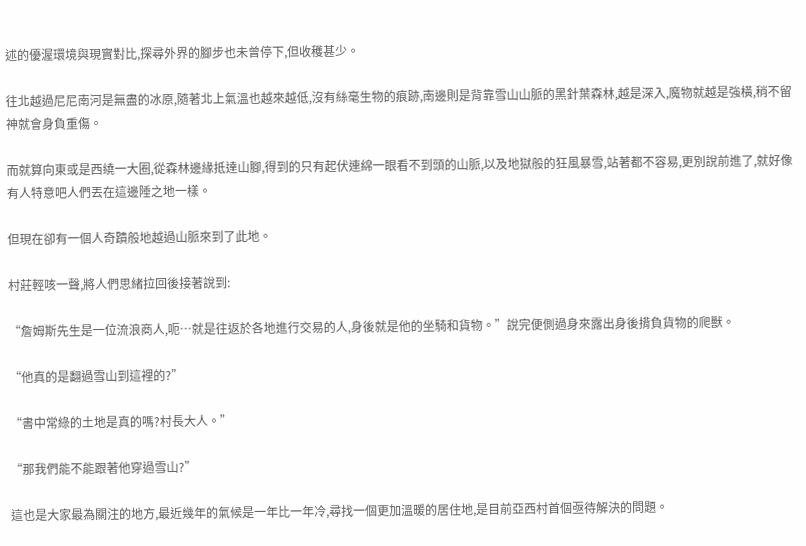述的優渥環境與現實對比,探尋外界的腳步也未曾停下,但收穫甚少。

往北越過尼尼南河是無盡的冰原,隨著北上氣溫也越來越低,沒有絲毫生物的痕跡,南邊則是背靠雪山山脈的黑針葉森林,越是深入,魔物就越是強橫,稍不留神就會身負重傷。

而就算向東或是西繞一大圈,從森林邊緣抵達山腳,得到的只有起伏連綿一眼看不到頭的山脈,以及地獄般的狂風暴雪,站著都不容易,更別說前進了,就好像有人特意吧人們丟在這邊陲之地一樣。

但現在卻有一個人奇蹟般地越過山脈來到了此地。

村莊輕咳一聲,將人們思緒拉回後接著說到:

“詹姆斯先生是一位流浪商人,呃…就是往返於各地進行交易的人,身後就是他的坐騎和貨物。”說完便側過身來露出身後揹負貨物的爬獸。

“他真的是翻過雪山到這裡的?”

“書中常綠的土地是真的嗎?村長大人。”

“那我們能不能跟著他穿過雪山?”

這也是大家最為關注的地方,最近幾年的氣候是一年比一年冷,尋找一個更加溫暖的居住地,是目前亞西村首個亟待解決的問題。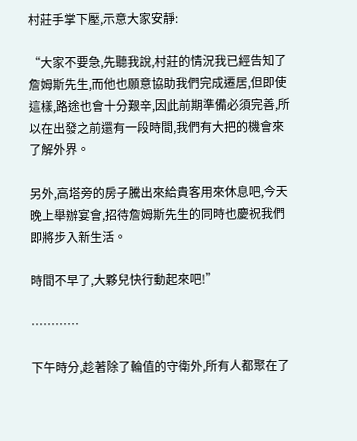村莊手掌下壓,示意大家安靜:

“大家不要急,先聽我說,村莊的情況我已經告知了詹姆斯先生,而他也願意協助我們完成遷居,但即使這樣,路途也會十分艱辛,因此前期準備必須完善,所以在出發之前還有一段時間,我們有大把的機會來了解外界。

另外,高塔旁的房子騰出來給貴客用來休息吧,今天晚上舉辦宴會,招待詹姆斯先生的同時也慶祝我們即將步入新生活。

時間不早了,大夥兒快行動起來吧!”

…………

下午時分,趁著除了輪值的守衛外,所有人都聚在了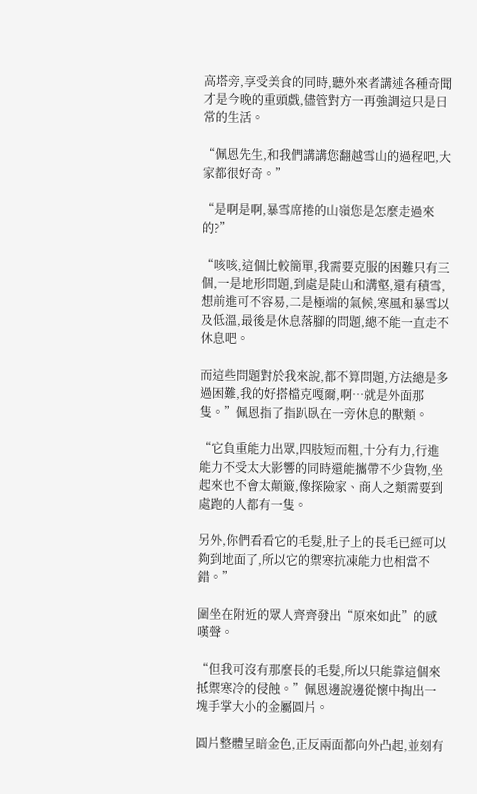高塔旁,享受美食的同時,聽外來者講述各種奇聞才是今晚的重頭戲,儘管對方一再強調這只是日常的生活。

“佩恩先生,和我們講講您翻越雪山的過程吧,大家都很好奇。”

“是啊是啊,暴雪席捲的山嶺您是怎麼走過來的?”

“咳咳,這個比較簡單,我需要克服的困難只有三個,一是地形問題,到處是陡山和溝壑,還有積雪,想前進可不容易,二是極端的氣候,寒風和暴雪以及低溫,最後是休息落腳的問題,總不能一直走不休息吧。

而這些問題對於我來說,都不算問題,方法總是多過困難,我的好搭檔克嘎爾,啊…就是外面那隻。”佩恩指了指趴臥在一旁休息的獸類。

“它負重能力出眾,四肢短而粗,十分有力,行進能力不受太大影響的同時還能攜帶不少貨物,坐起來也不會太顛簸,像探險家、商人之類需要到處跑的人都有一隻。

另外,你們看看它的毛髮,肚子上的長毛已經可以夠到地面了,所以它的禦寒抗凍能力也相當不錯。”

圍坐在附近的眾人齊齊發出“原來如此”的感嘆聲。

“但我可沒有那麼長的毛髮,所以只能靠這個來抵禦寒冷的侵蝕。”佩恩邊說邊從懷中掏出一塊手掌大小的金屬圓片。

圓片整體呈暗金色,正反兩面都向外凸起,並刻有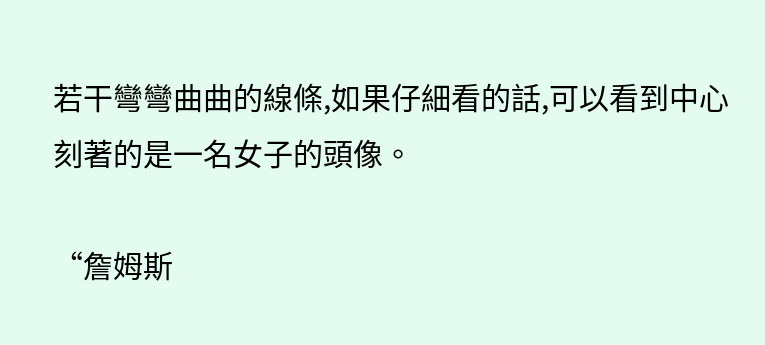若干彎彎曲曲的線條,如果仔細看的話,可以看到中心刻著的是一名女子的頭像。

“詹姆斯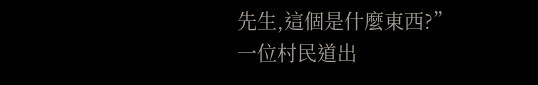先生,這個是什麼東西?”一位村民道出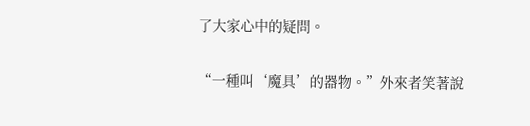了大家心中的疑問。

“一種叫‘魔具’的器物。”外來者笑著說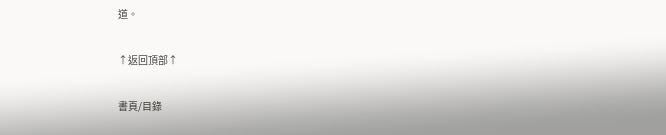道。

↑返回頂部↑

書頁/目錄